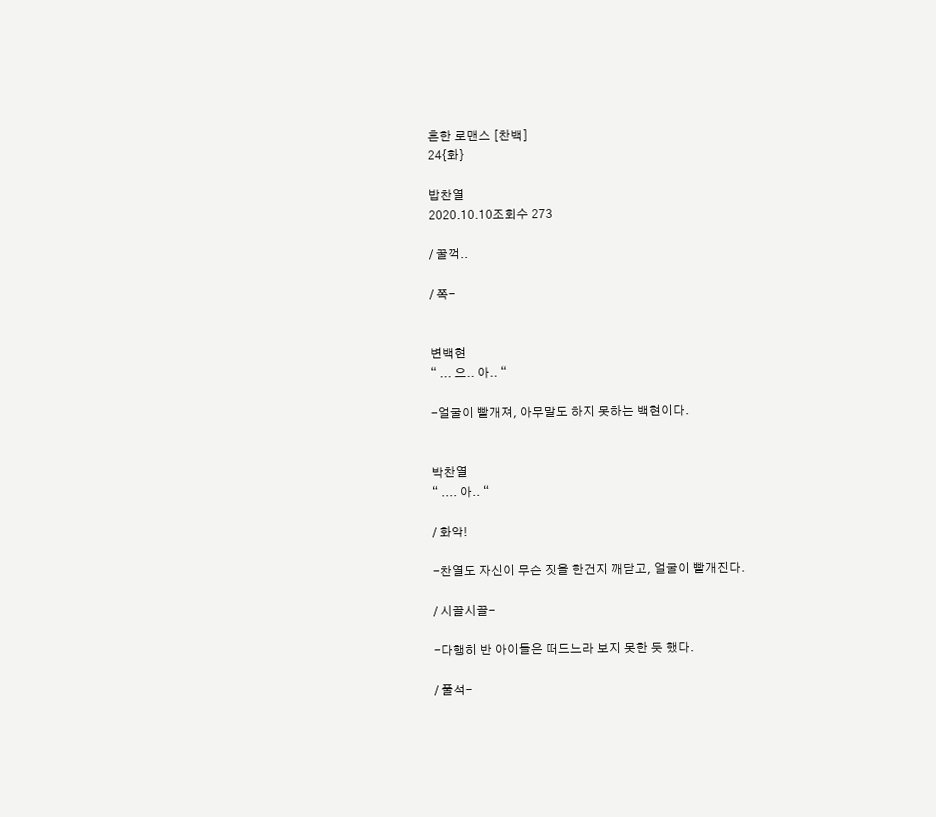흔한 로맨스 [찬백]
24{화}

밥찬열
2020.10.10조회수 273

/ 꿀꺽..

/ 쪽-


변백현
“ ... 으.. 아.. “

-얼굴이 빨개져, 아무말도 하지 못하는 백현이다.


박찬열
“ .... 아.. “

/ 화악!

-찬열도 자신이 무슨 짓을 한건지 깨닫고, 얼굴이 빨개진다.

/ 시끌시끌-

-다행히 반 아이들은 떠드느라 보지 못한 듯 했다.

/ 풀석-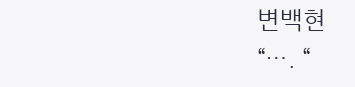변백현
“…. “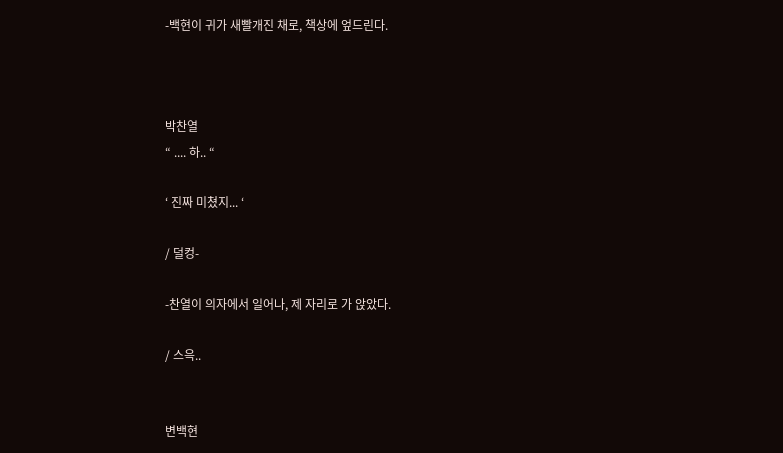-백현이 귀가 새빨개진 채로, 책상에 엎드린다.



박찬열
“ .... 하.. “

‘ 진짜 미쳤지... ‘

/ 덜컹-

-찬열이 의자에서 일어나, 제 자리로 가 앉았다.

/ 스윽..


변백현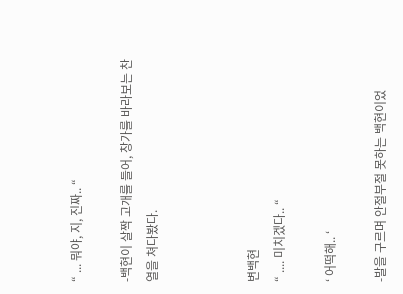“ ... 뭐야, 지, 진짜.. “

-백현이 살짝 고개를 들어, 창가를 바라보는 찬열을 쳐다봤다.



변백현
“ .... 미치겠다.. “

‘ 어떡해.. ‘

-발을 구르며 안절부절 못하는 백현이었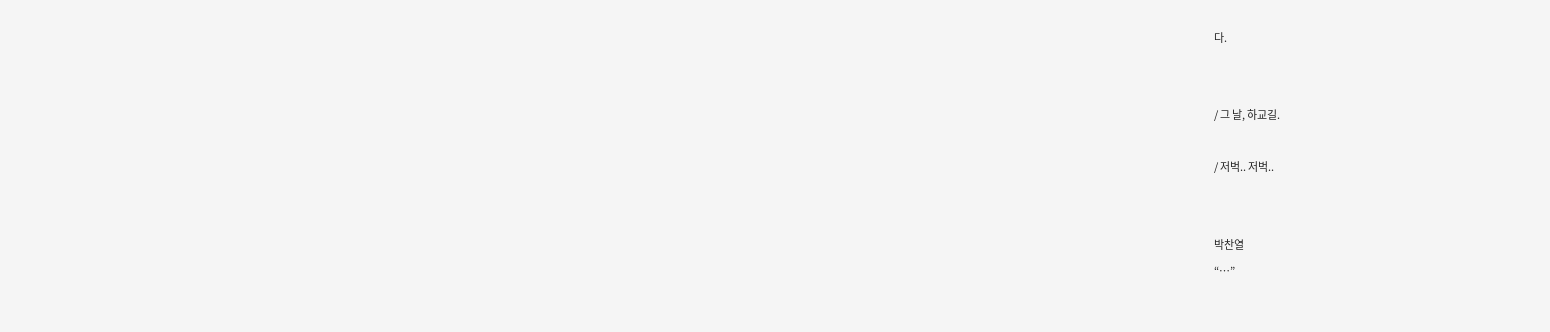다.


/ 그 날, 하교길.

/ 저벅.. 저벅..


박찬열
“…”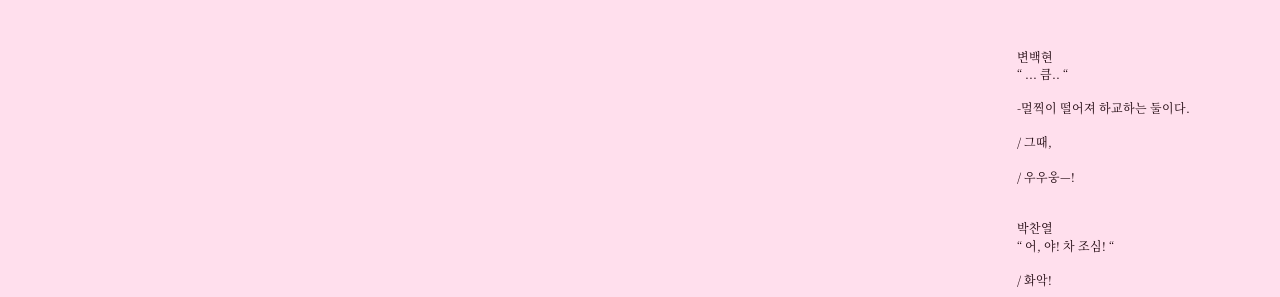변백현
“ ... 큼.. “

-멀찍이 떨어져 하교하는 둘이다.

/ 그때,

/ 우우웅—!


박찬열
“ 어, 야! 차 조심! “

/ 화악!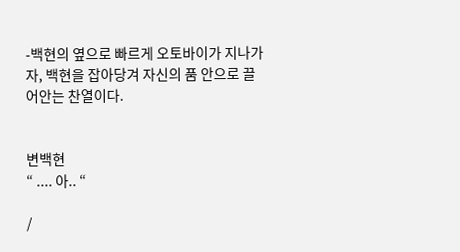-백현의 옆으로 빠르게 오토바이가 지나가자, 백현을 잡아당겨 자신의 품 안으로 끌어안는 찬열이다.


변백현
“ .... 아.. “

/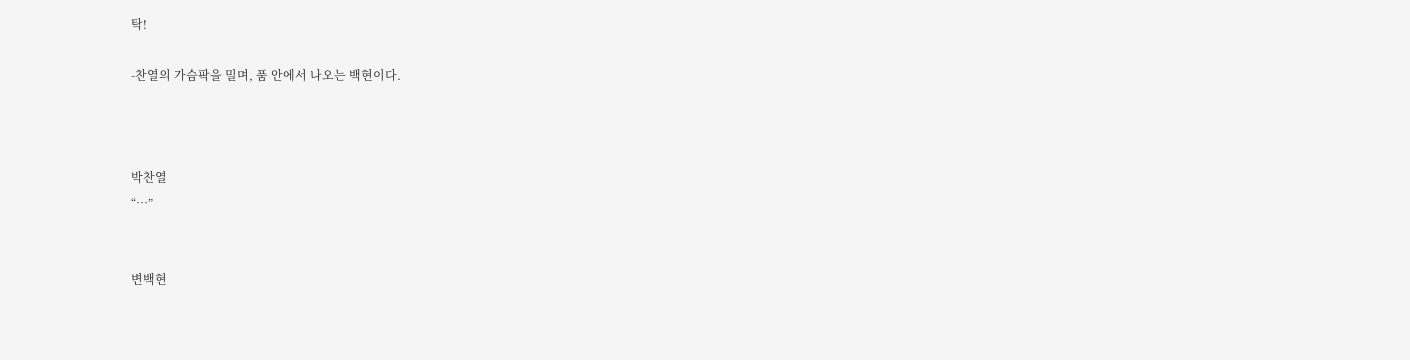탁!

-찬열의 가슴팍을 밀며, 품 안에서 나오는 백현이다.



박찬열
“…”


변백현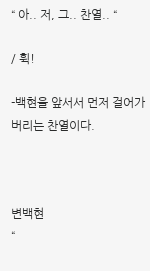“ 아.. 저, 그.. 찬열.. “

/ 휙!

-백현을 앞서서 먼저 걸어가버리는 찬열이다.



변백현
“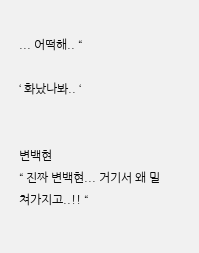... 어떡해.. “

‘ 화났나봐.. ‘


변백현
“ 진짜 변백현... 거기서 왜 밀쳐가지고..!! “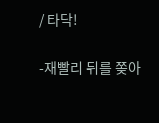/ 타닥!

-재빨리 뒤를 쫒아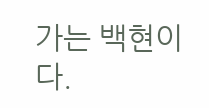가는 백현이다.